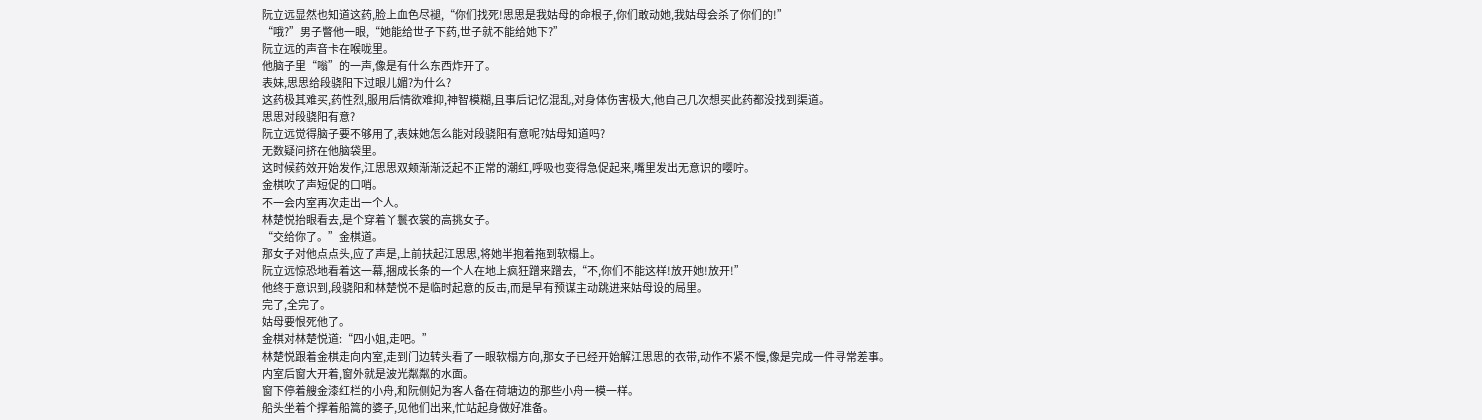阮立远显然也知道这药,脸上血色尽褪,“你们找死!思思是我姑母的命根子,你们敢动她,我姑母会杀了你们的!”
“哦?”男子瞥他一眼,“她能给世子下药,世子就不能给她下?”
阮立远的声音卡在喉咙里。
他脑子里“嗡”的一声,像是有什么东西炸开了。
表妹,思思给段骁阳下过眼儿媚?为什么?
这药极其难买,药性烈,服用后情欲难抑,神智模糊,且事后记忆混乱,对身体伤害极大,他自己几次想买此药都没找到渠道。
思思对段骁阳有意?
阮立远觉得脑子要不够用了,表妹她怎么能对段骁阳有意呢?姑母知道吗?
无数疑问挤在他脑袋里。
这时候药效开始发作,江思思双颊渐渐泛起不正常的潮红,呼吸也变得急促起来,嘴里发出无意识的嘤咛。
金棋吹了声短促的口哨。
不一会内室再次走出一个人。
林楚悦抬眼看去,是个穿着丫鬟衣裳的高挑女子。
“交给你了。”金棋道。
那女子对他点点头,应了声是,上前扶起江思思,将她半抱着拖到软榻上。
阮立远惊恐地看着这一幕,捆成长条的一个人在地上疯狂蹭来蹭去,“不,你们不能这样!放开她!放开!”
他终于意识到,段骁阳和林楚悦不是临时起意的反击,而是早有预谋主动跳进来姑母设的局里。
完了,全完了。
姑母要恨死他了。
金棋对林楚悦道:“四小姐,走吧。”
林楚悦跟着金棋走向内室,走到门边转头看了一眼软榻方向,那女子已经开始解江思思的衣带,动作不紧不慢,像是完成一件寻常差事。
内室后窗大开着,窗外就是波光粼粼的水面。
窗下停着艘金漆红栏的小舟,和阮侧妃为客人备在荷塘边的那些小舟一模一样。
船头坐着个撑着船篙的婆子,见他们出来,忙站起身做好准备。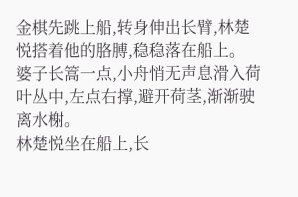金棋先跳上船,转身伸出长臂,林楚悦搭着他的胳膊,稳稳落在船上。
婆子长篙一点,小舟悄无声息滑入荷叶丛中,左点右撑,避开荷茎,渐渐驶离水榭。
林楚悦坐在船上,长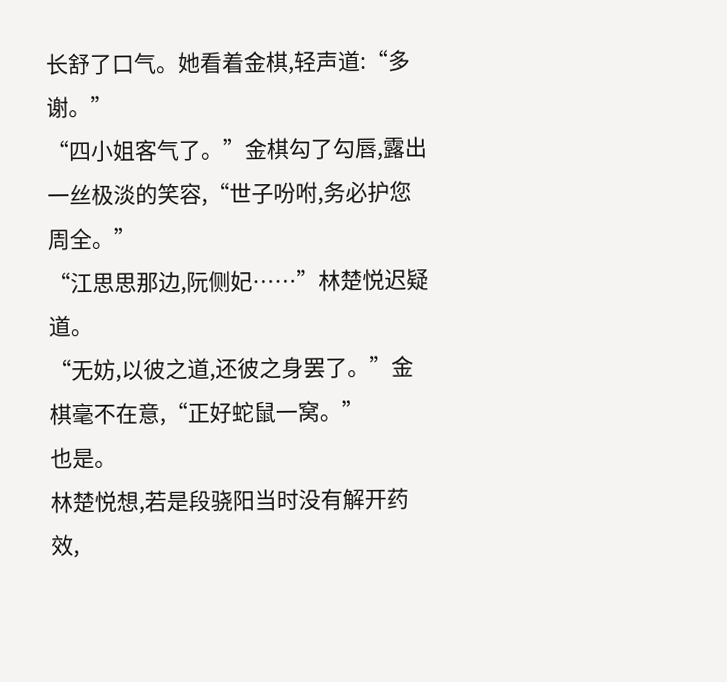长舒了口气。她看着金棋,轻声道:“多谢。”
“四小姐客气了。”金棋勾了勾唇,露出一丝极淡的笑容,“世子吩咐,务必护您周全。”
“江思思那边,阮侧妃……”林楚悦迟疑道。
“无妨,以彼之道,还彼之身罢了。”金棋毫不在意,“正好蛇鼠一窝。”
也是。
林楚悦想,若是段骁阳当时没有解开药效,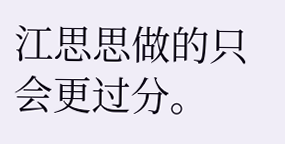江思思做的只会更过分。